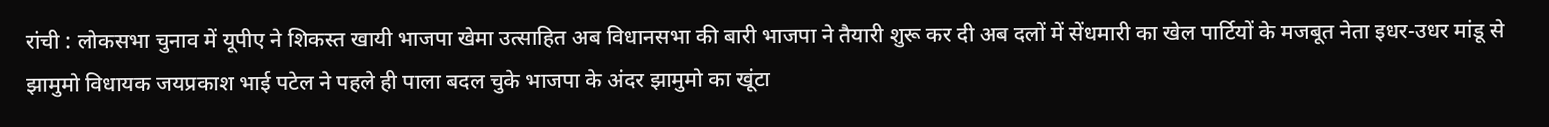रांची : लोकसभा चुनाव में यूपीए ने शिकस्त खायी भाजपा खेमा उत्साहित अब विधानसभा की बारी भाजपा ने तैयारी शुरू कर दी अब दलों में सेंधमारी का खेल पार्टियों के मजबूत नेता इधर-उधर मांडू से झामुमो विधायक जयप्रकाश भाई पटेल ने पहले ही पाला बदल चुके भाजपा के अंदर झामुमो का खूंटा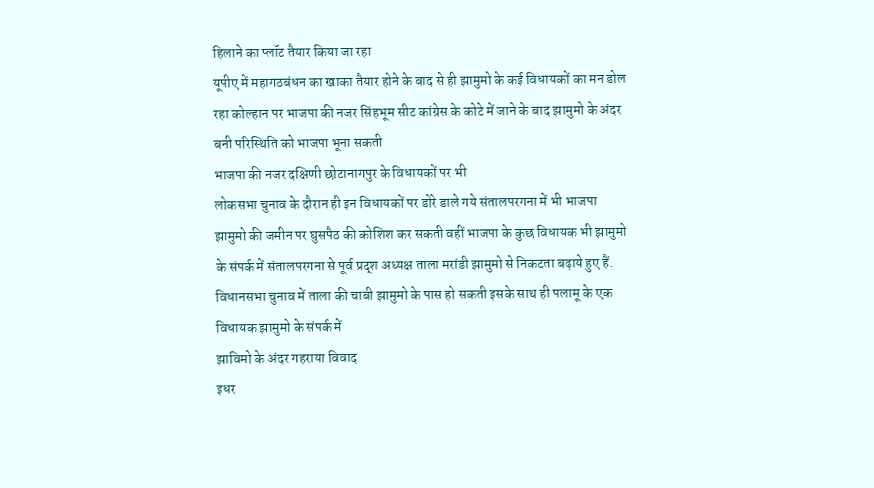हिलाने का प्लॉट तैयार किया जा रहा
यूपीए में महागठबंधन का खाका तैयार होने के बाद से ही झामुमो के कई विधायकों का मन डोल रहा कोल्हान पर भाजपा की नजर सिंहभूम सीट कांग्रेस के कोटे में जाने के बाद झामुमो के अंदर बनी परिस्थिति को भाजपा भूना सकती
भाजपा की नजर दक्षिणी छोटानागपुर के विधायकों पर भी
लोकसभा चुनाव के दौरान ही इन विधायकों पर डोरे डाले गये संतालपरगना में भी भाजपा झामुमो की जमीन पर घुसपैठ की कोशिश कर सकती वहीं भाजपा के कुछ विधायक भी झामुमो के संपर्क में संतालपरगना से पूर्व प्रद्श अध्यक्ष ताला मरांडी झामुमो से निकटता बढ़ाये हुए हैं. विधानसभा चुनाव में ताला की चाबी झामुमो के पास हो सकती इसके साथ ही पलामू के एक विधायक झामुमो के संपर्क में
झाविमो के अंदर गहराया विवाद
इधर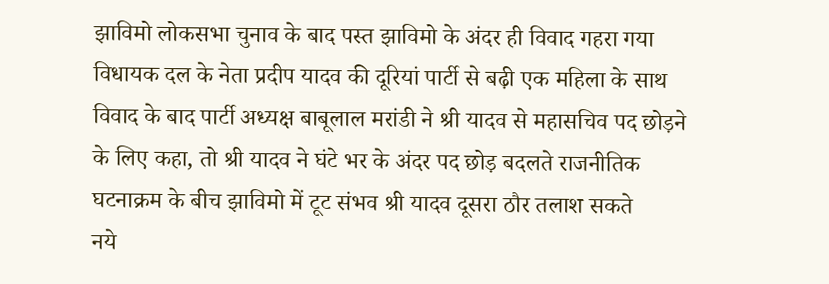झाविमो लोकसभा चुनाव के बाद पस्त झाविमो के अंदर ही विवाद गहरा गया विधायक दल के नेता प्रदीप यादव की दूरियां पार्टी से बढ़ी एक महिला के साथ विवाद के बाद पार्टी अध्यक्ष बाबूलाल मरांडी ने श्री यादव से महासचिव पद छोड़ने के लिए कहा, तो श्री यादव ने घंटे भर के अंदर पद छोड़ बदलते राजनीतिक घटनाक्रम के बीच झाविमो में टूट संभव श्री यादव दूसरा ठौर तलाश सकते
नये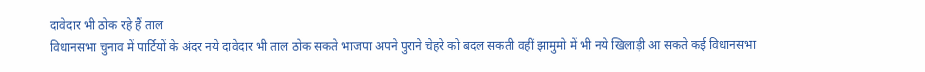दावेदार भी ठोक रहे हैं ताल
विधानसभा चुनाव में पार्टियों के अंदर नये दावेदार भी ताल ठोक सकते भाजपा अपने पुराने चेहरे को बदल सकती वहीं झामुमो में भी नये खिलाड़ी आ सकते कई विधानसभा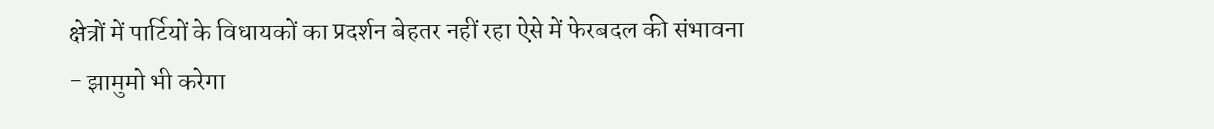क्षेत्रों में पार्टियों के विधायकों का प्रदर्शन बेहतर नहीं रहा ऐसे में फेरबदल की संभावना
- झामुमो भी करेगा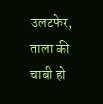उलटफेर, ताला की चाबी हो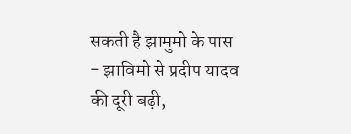सकती है झामुमो के पास
- झाविमो से प्रदीप यादव की दूरी बढ़ी,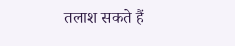तलाश सकते हैं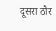दूसरा ठौर